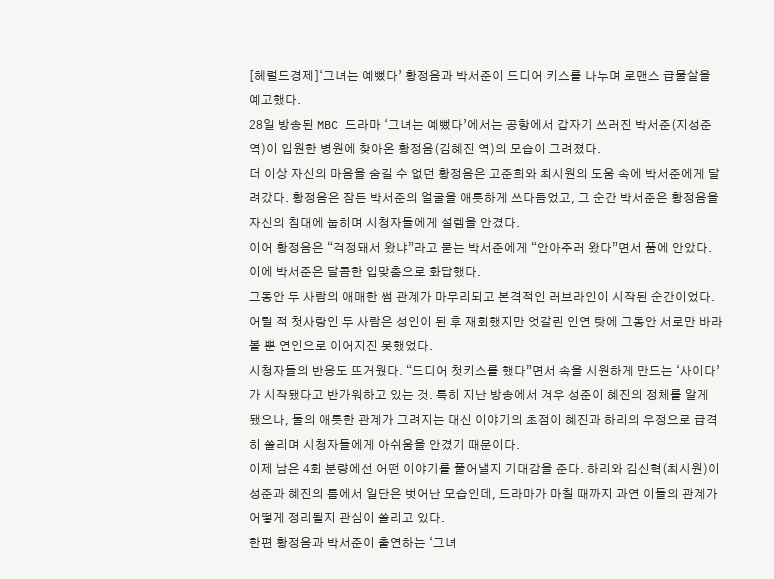[헤럴드경제]‘그녀는 예뻤다’ 황정음과 박서준이 드디어 키스를 나누며 로맨스 급물살을 예고했다.
28일 방송된 MBC 드라마 ‘그녀는 예뻤다’에서는 공항에서 갑자기 쓰러진 박서준(지성준 역)이 입원한 병원에 찾아온 황정음(김혜진 역)의 모습이 그려졌다.
더 이상 자신의 마음을 숨길 수 없던 황정음은 고준희와 최시원의 도움 속에 박서준에게 달려갔다. 황정음은 잠든 박서준의 얼굴을 애틋하게 쓰다듬었고, 그 순간 박서준은 황정음을 자신의 침대에 눕히며 시청자들에게 설렘을 안겼다.
이어 황정음은 “걱정돼서 왔냐”라고 묻는 박서준에게 “안아주러 왔다”면서 품에 안았다. 이에 박서준은 달콤한 입맞춤으로 화답했다.
그동안 두 사람의 애매한 썸 관계가 마무리되고 본격적인 러브라인이 시작된 순간이었다.
어릴 적 첫사랑인 두 사람은 성인이 된 후 재회했지만 엇갈린 인연 탓에 그동안 서로만 바라볼 뿐 연인으로 이어지진 못했었다.
시청자들의 반응도 뜨거웠다. “드디어 첫키스를 했다”면서 속을 시원하게 만드는 ‘사이다’가 시작됐다고 반가워하고 있는 것. 특히 지난 방송에서 겨우 성준이 혜진의 정체를 알게 됐으나, 둘의 애틋한 관계가 그려지는 대신 이야기의 초점이 혜진과 하리의 우정으로 급격히 쏠리며 시청자들에게 아쉬움을 안겼기 때문이다.
이제 남은 4회 분량에선 어떤 이야기를 풀어낼지 기대감을 준다. 하리와 김신혁(최시원)이 성준과 혜진의 틈에서 일단은 벗어난 모습인데, 드라마가 마칠 때까지 과연 이들의 관계가 어떻게 정리될지 관심이 쏠리고 있다.
한편 황정음과 박서준이 출연하는 ‘그녀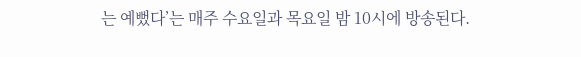는 예뻤다’는 매주 수요일과 목요일 밤 10시에 방송된다.